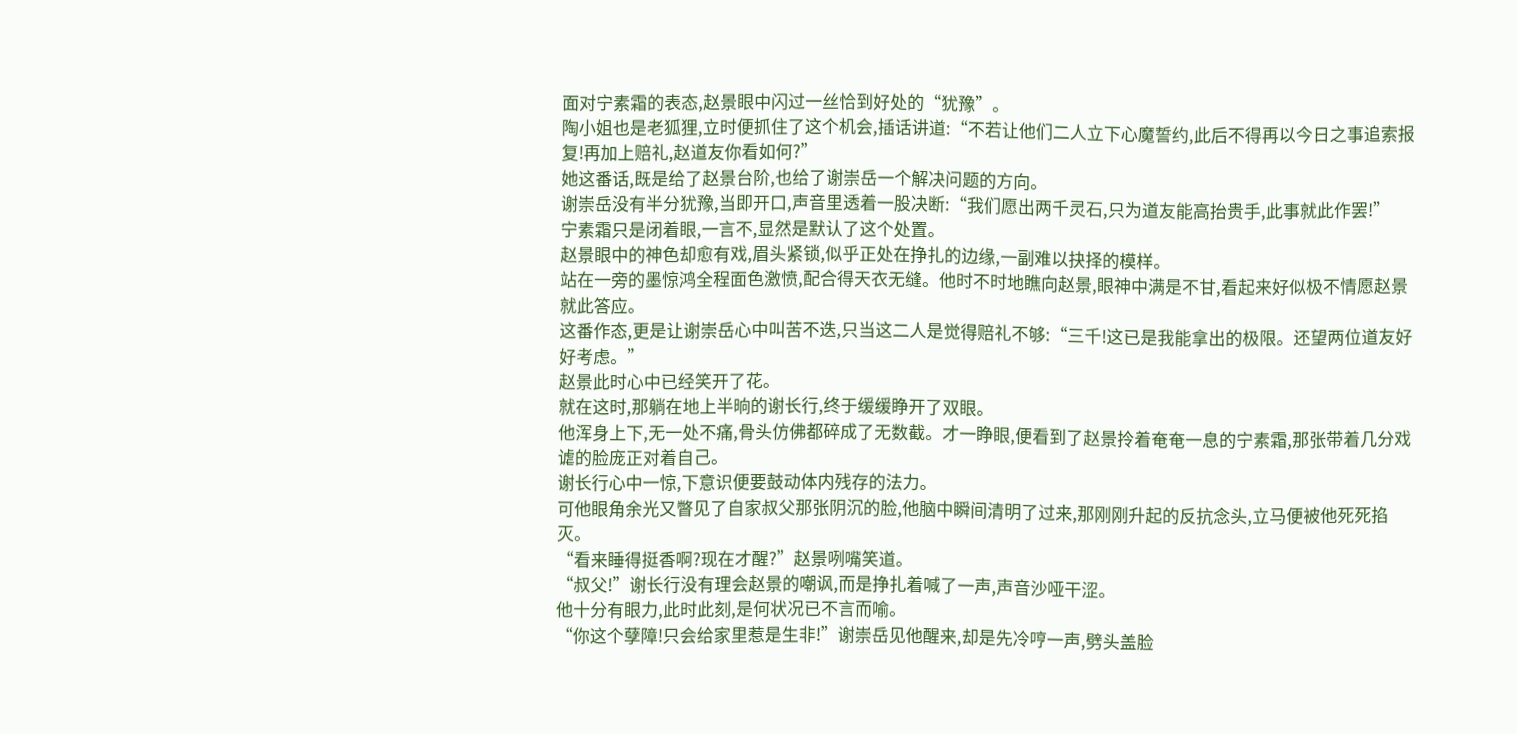面对宁素霜的表态,赵景眼中闪过一丝恰到好处的“犹豫”。
陶小姐也是老狐狸,立时便抓住了这个机会,插话讲道:“不若让他们二人立下心魔誓约,此后不得再以今日之事追索报复!再加上赔礼,赵道友你看如何?”
她这番话,既是给了赵景台阶,也给了谢崇岳一个解决问题的方向。
谢崇岳没有半分犹豫,当即开口,声音里透着一股决断:“我们愿出两千灵石,只为道友能高抬贵手,此事就此作罢!”
宁素霜只是闭着眼,一言不,显然是默认了这个处置。
赵景眼中的神色却愈有戏,眉头紧锁,似乎正处在挣扎的边缘,一副难以抉择的模样。
站在一旁的墨惊鸿全程面色激愤,配合得天衣无缝。他时不时地瞧向赵景,眼神中满是不甘,看起来好似极不情愿赵景就此答应。
这番作态,更是让谢崇岳心中叫苦不迭,只当这二人是觉得赔礼不够:“三千!这已是我能拿出的极限。还望两位道友好好考虑。”
赵景此时心中已经笑开了花。
就在这时,那躺在地上半晌的谢长行,终于缓缓睁开了双眼。
他浑身上下,无一处不痛,骨头仿佛都碎成了无数截。才一睁眼,便看到了赵景拎着奄奄一息的宁素霜,那张带着几分戏谑的脸庞正对着自己。
谢长行心中一惊,下意识便要鼓动体内残存的法力。
可他眼角余光又瞥见了自家叔父那张阴沉的脸,他脑中瞬间清明了过来,那刚刚升起的反抗念头,立马便被他死死掐灭。
“看来睡得挺香啊?现在才醒?”赵景咧嘴笑道。
“叔父!”谢长行没有理会赵景的嘲讽,而是挣扎着喊了一声,声音沙哑干涩。
他十分有眼力,此时此刻,是何状况已不言而喻。
“你这个孽障!只会给家里惹是生非!”谢崇岳见他醒来,却是先冷哼一声,劈头盖脸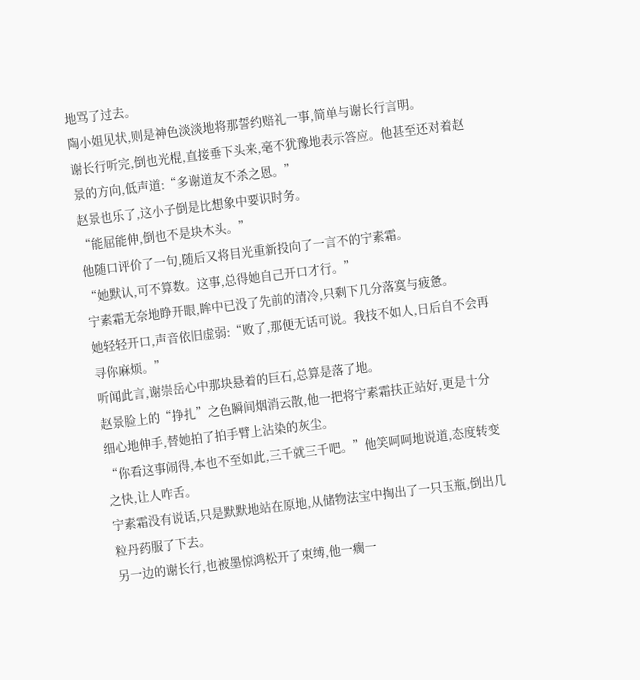地骂了过去。
陶小姐见状,则是神色淡淡地将那誓约赔礼一事,简单与谢长行言明。
谢长行听完,倒也光棍,直接垂下头来,毫不犹豫地表示答应。他甚至还对着赵景的方向,低声道:“多谢道友不杀之恩。”
赵景也乐了,这小子倒是比想象中要识时务。
“能屈能伸,倒也不是块木头。”
他随口评价了一句,随后又将目光重新投向了一言不的宁素霜。
“她默认,可不算数。这事,总得她自己开口才行。”
宁素霜无奈地睁开眼,眸中已没了先前的清冷,只剩下几分落寞与疲惫。
她轻轻开口,声音依旧虚弱:“败了,那便无话可说。我技不如人,日后自不会再寻你麻烦。”
听闻此言,谢崇岳心中那块悬着的巨石,总算是落了地。
赵景脸上的“挣扎”之色瞬间烟消云散,他一把将宁素霜扶正站好,更是十分细心地伸手,替她拍了拍手臂上沾染的灰尘。
“你看这事闹得,本也不至如此,三千就三千吧。”他笑呵呵地说道,态度转变之快,让人咋舌。
宁素霜没有说话,只是默默地站在原地,从储物法宝中掏出了一只玉瓶,倒出几粒丹药服了下去。
另一边的谢长行,也被墨惊鸿松开了束缚,他一瘸一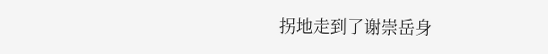拐地走到了谢崇岳身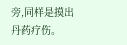旁,同样是摸出丹药疗伤。